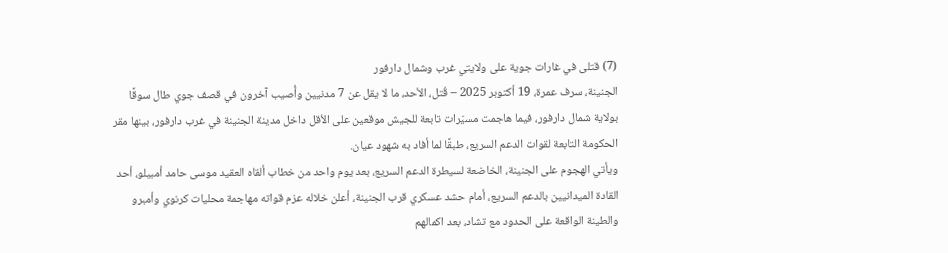(7) قتلى في غارات جوية على ولايتي غرب وشمال دارفور
الجنينة، سرف عمرة، 19 أكتوبر 2025 – قُتل، الأحد، ما لا يقل عن 7 مدنيين وأُصيب آخرون في قصف جوي طال سوقًا بولاية شمال دارفور، فيما هاجمت مسيّرات تابعة للجيش موقعين على الأقل داخل مدينة الجنينة في غرب دارفور، بينها مقر الحكومة التابعة لقوات الدعم السريع، طبقًا لما أفاد به شهود عيان.
ويأتي الهجوم على الجنينة، الخاضعة لسيطرة الدعم السريع، بعد يوم واحد من خطاب ألقاه العقيد موسى حامد أمبيلو، أحد القادة الميدانيين بالدعم السريع، أمام حشد عسكري قرب الجنينة، أعلن خلاله عزم قواته مهاجمة محليات كرنوي وأمبرو والطينة الواقعة على الحدود مع تشاد، بعد اكمالهم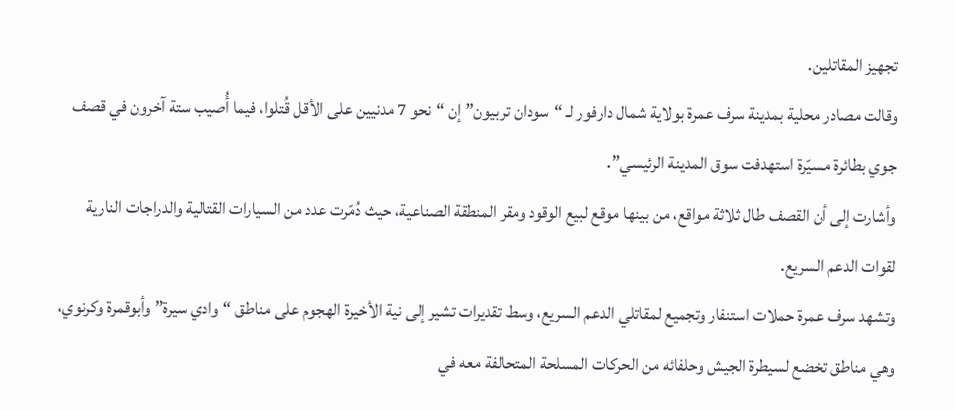تجهيز المقاتلين.
وقالت مصادر محلية بمدينة سرف عمرة بولاية شمال دارفور لـ “سودان تربيون” إن “نحو 7 مدنيين على الأقل قُتلوا، فيما أُصيب ستة آخرون في قصف جوي بطائرة مسيّرة استهدفت سوق المدينة الرئيسي”.
وأشارت إلى أن القصف طال ثلاثة مواقع، من بينها موقع لبيع الوقود ومقر المنطقة الصناعية، حيث دُمّرت عدد من السيارات القتالية والدراجات النارية لقوات الدعم السريع.
وتشهد سرف عمرة حملات استنفار وتجميع لمقاتلي الدعم السريع، وسط تقديرات تشير إلى نية الأخيرة الهجوم على مناطق “وادي سيرة” وأبوقمرة وكرنوي، وهي مناطق تخضع لسيطرة الجيش وحلفائه من الحركات المسلحة المتحالفة معه في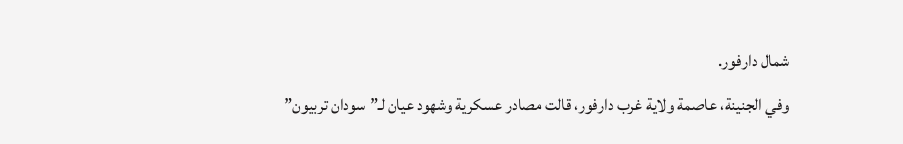شمال دارفور.
وفي الجنينة، عاصمة ولاية غرب دارفور، قالت مصادر عسكرية وشهود عيان لـ”سودان تربيون”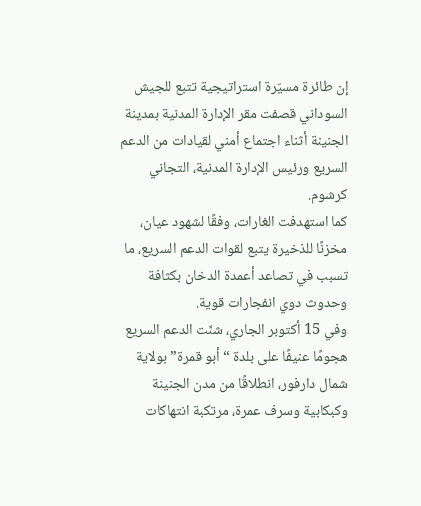إن طائرة مسيّرة استراتيجية تتبع للجيش السوداني قصفت مقر الإدارة المدنية بمدينة الجنينة أثناء اجتماع أمني لقيادات من الدعم السريع ورئيس الإدارة المدنية، التجاني كرشوم.
كما استهدفت الغارات، وفقًا لشهود عيان، مخزنًا للذخيرة يتبع لقوات الدعم السريع، ما تسبب في تصاعد أعمدة الدخان بكثافة وحدوث دوي انفجارات قوية.
وفي 15 أكتوبر الجاري، شنّت الدعم السريع هجومًا عنيفًا على بلدة “أبو قمرة” بولاية شمال دارفور، انطلاقًا من مدن الجنينة وكبكابية وسرف عمرة، مرتكبة انتهاكات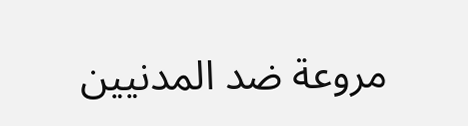مروعة ضد المدنيين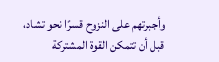وأجبرتهم على النزوح قسرًا نحو تشاد، قبل أن تتمكن القوة المشتركة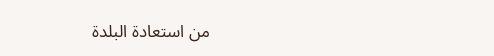من استعادة البلدة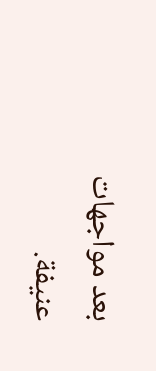بعد مواجهات عنيفة.